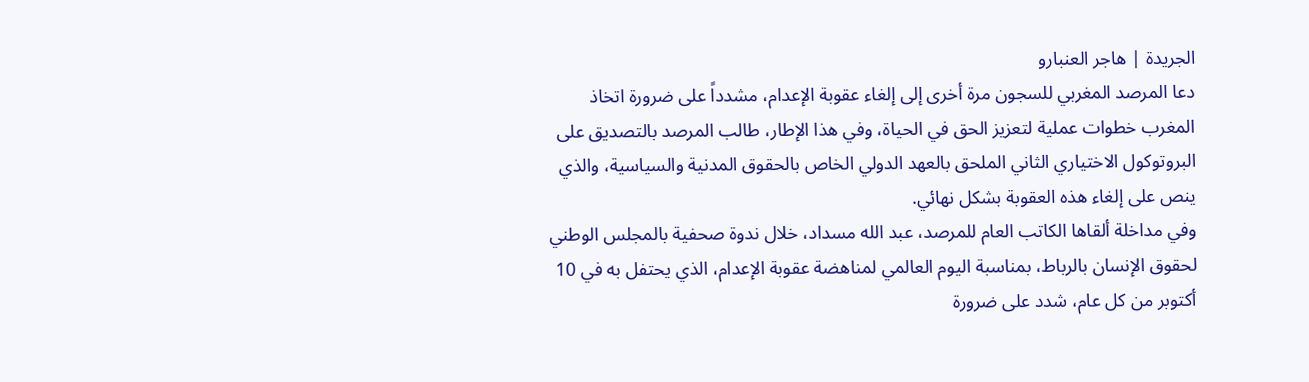الجريدة | هاجر العنبارو
دعا المرصد المغربي للسجون مرة أخرى إلى إلغاء عقوبة الإعدام، مشدداً على ضرورة اتخاذ المغرب خطوات عملية لتعزيز الحق في الحياة، وفي هذا الإطار، طالب المرصد بالتصديق على البروتوكول الاختياري الثاني الملحق بالعهد الدولي الخاص بالحقوق المدنية والسياسية، والذي ينص على إلغاء هذه العقوبة بشكل نهائي.
وفي مداخلة ألقاها الكاتب العام للمرصد، عبد الله مسداد، خلال ندوة صحفية بالمجلس الوطني لحقوق الإنسان بالرباط، بمناسبة اليوم العالمي لمناهضة عقوبة الإعدام، الذي يحتفل به في 10 أكتوبر من كل عام، شدد على ضرورة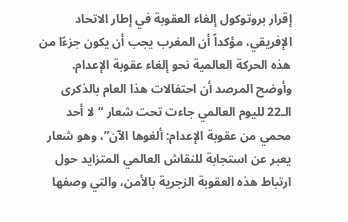إقرار بروتوكول إلغاء العقوبة في إطار الاتحاد الإفريقي، مؤكداً أن المغرب يجب أن يكون جزءًا من هذه الحركة العالمية نحو إلغاء عقوبة الإعدام.
وأوضح المرصد أن احتفالات هذا العام بالذكرى الـ22 لليوم العالمي جاءت تحت شعار “لا أحد محمي من عقوبة الإعدام: ألغوها الآن”، وهو شعار يعبر عن استجابة للنقاش العالمي المتزايد حول ارتباط هذه العقوبة الزجرية بالأمن، والتي وصفها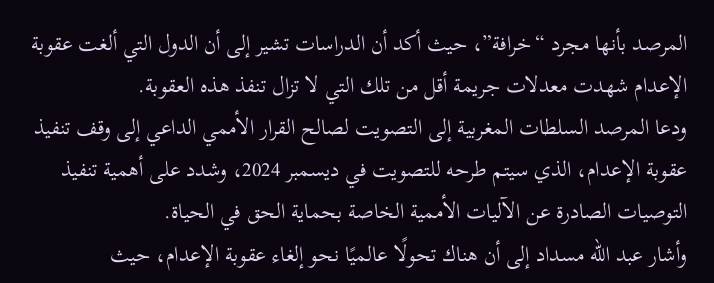المرصد بأنها مجرد “خرافة”، حيث أكد أن الدراسات تشير إلى أن الدول التي ألغت عقوبة الإعدام شهدت معدلات جريمة أقل من تلك التي لا تزال تنفذ هذه العقوبة.
ودعا المرصد السلطات المغربية إلى التصويت لصالح القرار الأممي الداعي إلى وقف تنفيذ عقوبة الإعدام، الذي سيتم طرحه للتصويت في ديسمبر 2024، وشدد على أهمية تنفيذ التوصيات الصادرة عن الآليات الأممية الخاصة بحماية الحق في الحياة.
وأشار عبد الله مسداد إلى أن هناك تحولًا عالميًا نحو إلغاء عقوبة الإعدام، حيث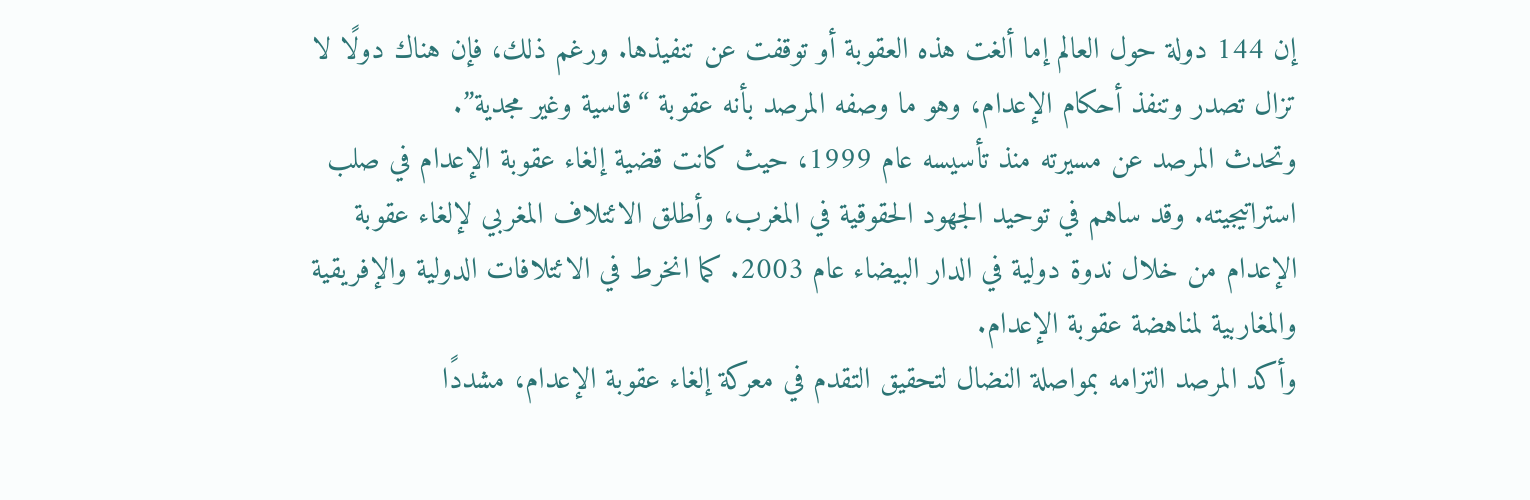إن 144 دولة حول العالم إما ألغت هذه العقوبة أو توقفت عن تنفيذها. ورغم ذلك، فإن هناك دولًا لا تزال تصدر وتنفذ أحكام الإعدام، وهو ما وصفه المرصد بأنه عقوبة “قاسية وغير مجدية”.
وتحدث المرصد عن مسيرته منذ تأسيسه عام 1999، حيث كانت قضية إلغاء عقوبة الإعدام في صلب استراتيجيته. وقد ساهم في توحيد الجهود الحقوقية في المغرب، وأطلق الائتلاف المغربي لإلغاء عقوبة الإعدام من خلال ندوة دولية في الدار البيضاء عام 2003. كما انخرط في الائتلافات الدولية والإفريقية والمغاربية لمناهضة عقوبة الإعدام.
وأكد المرصد التزامه بمواصلة النضال لتحقيق التقدم في معركة إلغاء عقوبة الإعدام، مشددًا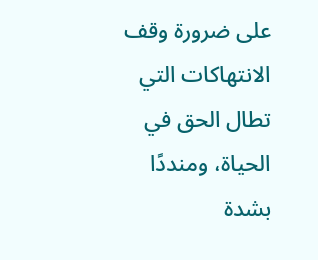على ضرورة وقف الانتهاكات التي تطال الحق في الحياة، ومنددًا بشدة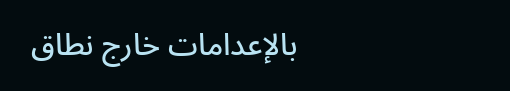بالإعدامات خارج نطاق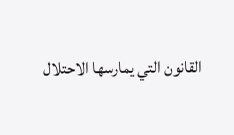القانون التي يمارسها الاحتلال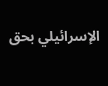الإسرائيلي بحق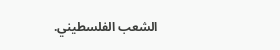الشعب الفلسطيني.